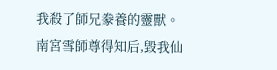我殺了師兄豢養的靈獸。
南宮雪師尊得知后,毀我仙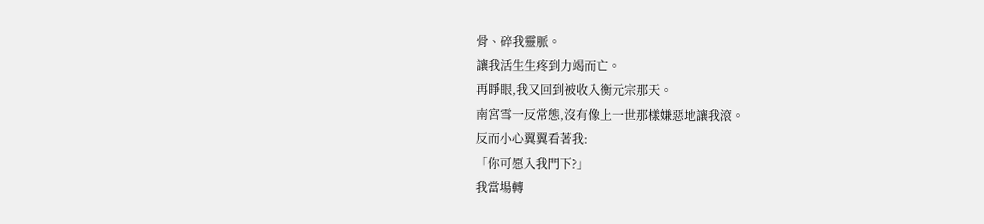骨、碎我靈脈。
讓我活生生疼到力竭而亡。
再睜眼,我又回到被收入衡元宗那天。
南宮雪一反常態,沒有像上一世那樣嫌惡地讓我滾。
反而小心翼翼看著我:
「你可愿入我門下?」
我當場轉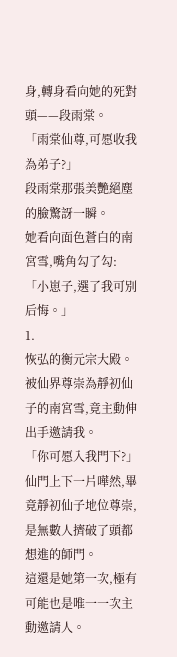身,轉身看向她的死對頭——段雨棠。
「雨棠仙尊,可愿收我為弟子?」
段雨棠那張美艷絕塵的臉驚訝一瞬。
她看向面色蒼白的南宮雪,嘴角勾了勾:
「小崽子,選了我可別后悔。」
1.
恢弘的衡元宗大殿。
被仙界尊崇為靜初仙子的南宮雪,竟主動伸出手邀請我。
「你可愿入我門下?」
仙門上下一片嘩然,畢竟靜初仙子地位尊崇,是無數人擠破了頭都想進的師門。
這還是她第一次,極有可能也是唯一一次主動邀請人。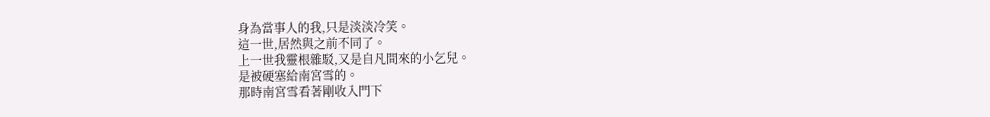身為當事人的我,只是淡淡冷笑。
這一世,居然與之前不同了。
上一世我靈根雜駁,又是自凡間來的小乞兒。
是被硬塞給南宮雪的。
那時南宮雪看著剛收入門下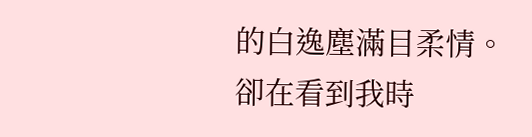的白逸塵滿目柔情。
卻在看到我時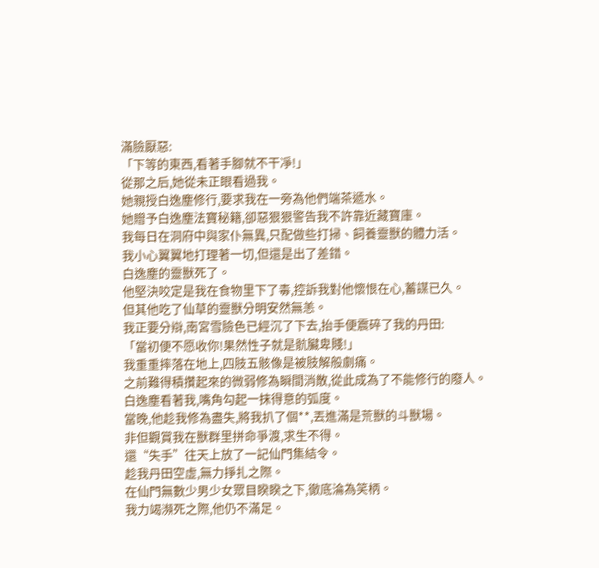滿臉厭惡:
「下等的東西,看著手腳就不干凈!」
從那之后,她從未正眼看過我。
她親授白逸塵修行,要求我在一旁為他們端茶遞水。
她贈予白逸塵法寶秘籍,卻惡狠狠警告我不許靠近藏寶庫。
我每日在洞府中與家仆無異,只配做些打掃、飼養靈獸的體力活。
我小心翼翼地打理著一切,但還是出了差錯。
白逸塵的靈獸死了。
他堅決咬定是我在食物里下了毒,控訴我對他懷恨在心,蓄謀已久。
但其他吃了仙草的靈獸分明安然無恙。
我正要分辯,南宮雪臉色已經沉了下去,抬手便震碎了我的丹田:
「當初便不愿收你!果然性子就是骯臟卑賤!」
我重重摔落在地上,四肢五骸像是被肢解般劇痛。
之前難得積攢起來的微弱修為瞬間消散,從此成為了不能修行的廢人。
白逸塵看著我,嘴角勾起一抹得意的弧度。
當晚,他趁我修為盡失,將我扒了個**,丟進滿是荒獸的斗獸場。
非但觀賞我在獸群里拼命爭渡,求生不得。
還“失手”往天上放了一記仙門集結令。
趁我丹田空虛,無力掙扎之際。
在仙門無數少男少女眾目睽睽之下,徹底淪為笑柄。
我力竭瀕死之際,他仍不滿足。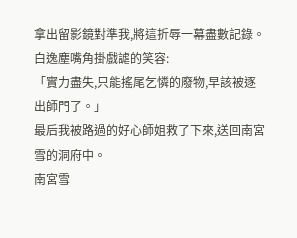拿出留影鏡對準我,將這折辱一幕盡數記錄。
白逸塵嘴角掛戲謔的笑容:
「實力盡失,只能搖尾乞憐的廢物,早該被逐出師門了。」
最后我被路過的好心師姐救了下來,送回南宮雪的洞府中。
南宮雪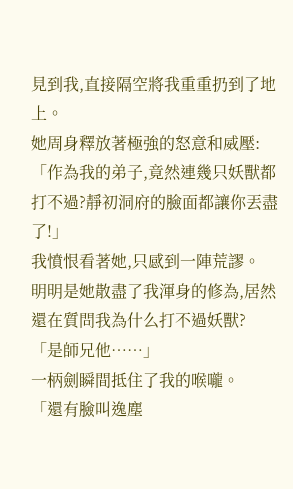見到我,直接隔空將我重重扔到了地上。
她周身釋放著極強的怒意和威壓:
「作為我的弟子,竟然連幾只妖獸都打不過?靜初洞府的臉面都讓你丟盡了!」
我憤恨看著她,只感到一陣荒謬。
明明是她散盡了我渾身的修為,居然還在質問我為什么打不過妖獸?
「是師兄他……」
一柄劍瞬間抵住了我的喉嚨。
「還有臉叫逸塵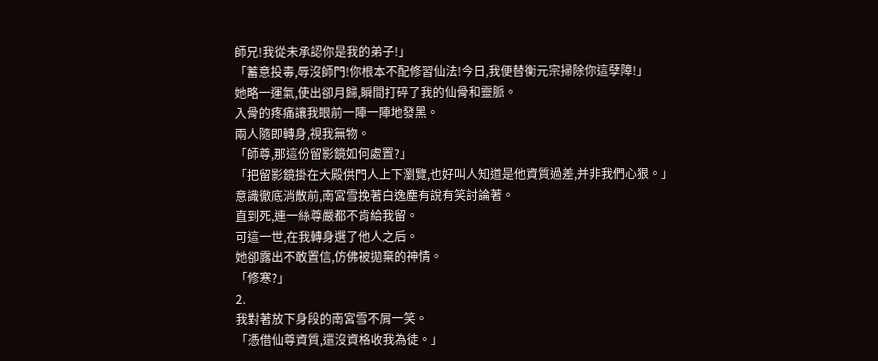師兄!我從未承認你是我的弟子!」
「蓄意投毒,辱沒師門!你根本不配修習仙法!今日,我便替衡元宗掃除你這孽障!」
她略一運氣,使出卻月歸,瞬間打碎了我的仙骨和靈脈。
入骨的疼痛讓我眼前一陣一陣地發黑。
兩人隨即轉身,視我無物。
「師尊,那這份留影鏡如何處置?」
「把留影鏡掛在大殿供門人上下瀏覽,也好叫人知道是他資質過差,并非我們心狠。」
意識徹底消散前,南宮雪挽著白逸塵有說有笑討論著。
直到死,連一絲尊嚴都不肯給我留。
可這一世,在我轉身選了他人之后。
她卻露出不敢置信,仿佛被拋棄的神情。
「修寒?」
2.
我對著放下身段的南宮雪不屑一笑。
「憑借仙尊資質,還沒資格收我為徒。」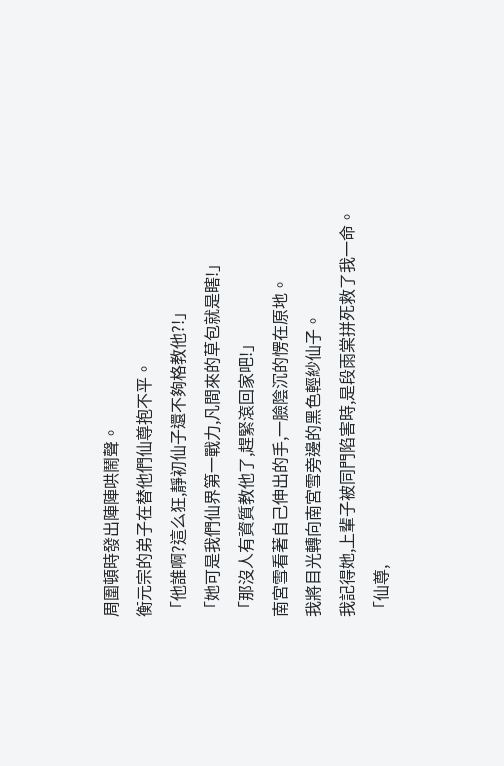周圍頓時發出陣陣哄鬧聲。
衡元宗的弟子在替他們仙尊抱不平。
「他誰啊?這么狂,靜初仙子還不夠格教他?!」
「她可是我們仙界第一戰力,凡間來的草包就是瞎!」
「那沒人有資質教他了,趕緊滾回家吧!」
南宮雪看著自己伸出的手,一臉陰沉的愣在原地。
我將目光轉向南宮雪旁邊的黑色輕紗仙子。
我記得她,上輩子被同門陷害時,是段雨棠拼死救了我一命。
「仙尊,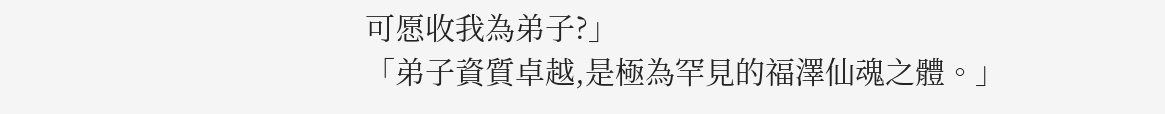可愿收我為弟子?」
「弟子資質卓越,是極為罕見的福澤仙魂之體。」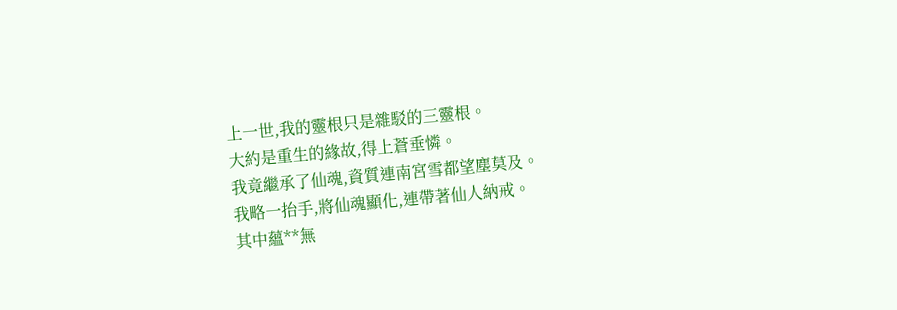上一世,我的靈根只是雜駁的三靈根。
大約是重生的緣故,得上蒼垂憐。
我竟繼承了仙魂,資質連南宮雪都望塵莫及。
我略一抬手,將仙魂顯化,連帶著仙人納戒。
其中蘊**無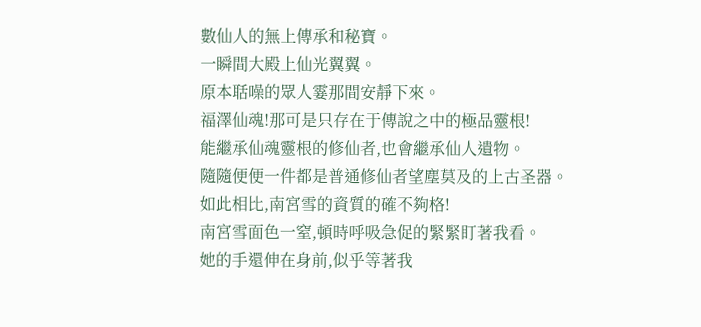數仙人的無上傳承和秘寶。
一瞬間大殿上仙光翼翼。
原本聒噪的眾人霎那間安靜下來。
福澤仙魂!那可是只存在于傳說之中的極品靈根!
能繼承仙魂靈根的修仙者,也會繼承仙人遺物。
隨隨便便一件都是普通修仙者望塵莫及的上古圣器。
如此相比,南宮雪的資質的確不夠格!
南宮雪面色一窒,頓時呼吸急促的緊緊盯著我看。
她的手還伸在身前,似乎等著我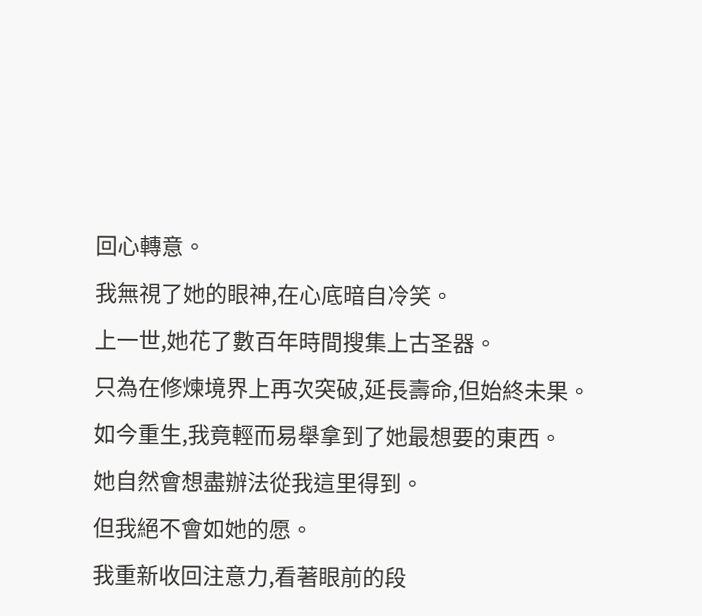回心轉意。
我無視了她的眼神,在心底暗自冷笑。
上一世,她花了數百年時間搜集上古圣器。
只為在修煉境界上再次突破,延長壽命,但始終未果。
如今重生,我竟輕而易舉拿到了她最想要的東西。
她自然會想盡辦法從我這里得到。
但我絕不會如她的愿。
我重新收回注意力,看著眼前的段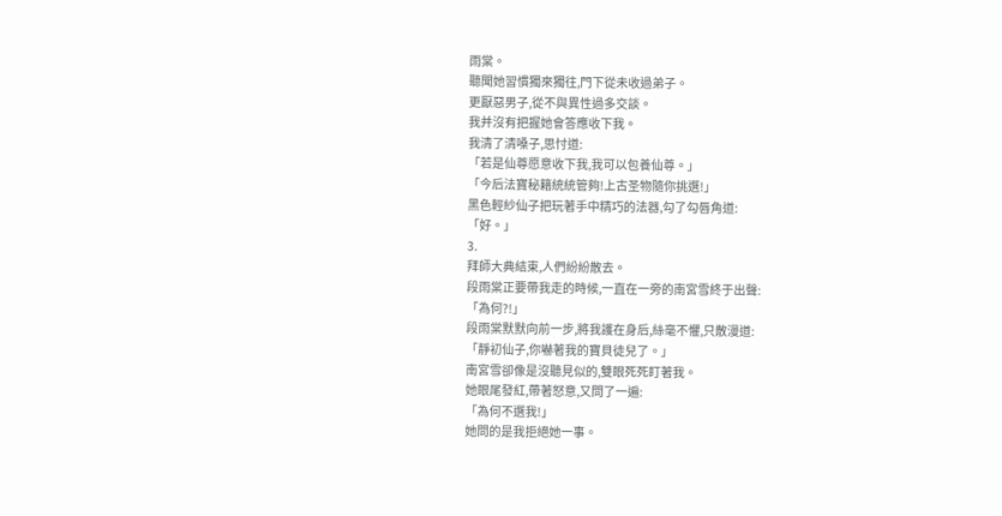雨棠。
聽聞她習慣獨來獨往,門下從未收過弟子。
更厭惡男子,從不與異性過多交談。
我并沒有把握她會答應收下我。
我清了清嗓子,思忖道:
「若是仙尊愿意收下我,我可以包養仙尊。」
「今后法寶秘籍統統管夠!上古圣物隨你挑選!」
黑色輕紗仙子把玩著手中精巧的法器,勾了勾唇角道:
「好。」
3.
拜師大典結束,人們紛紛散去。
段雨棠正要帶我走的時候,一直在一旁的南宮雪終于出聲:
「為何?!」
段雨棠默默向前一步,將我護在身后,絲毫不懼,只散漫道:
「靜初仙子,你嚇著我的寶貝徒兒了。」
南宮雪卻像是沒聽見似的,雙眼死死盯著我。
她眼尾發紅,帶著怒意,又問了一遍:
「為何不選我!」
她問的是我拒絕她一事。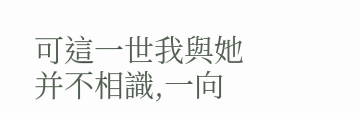可這一世我與她并不相識,一向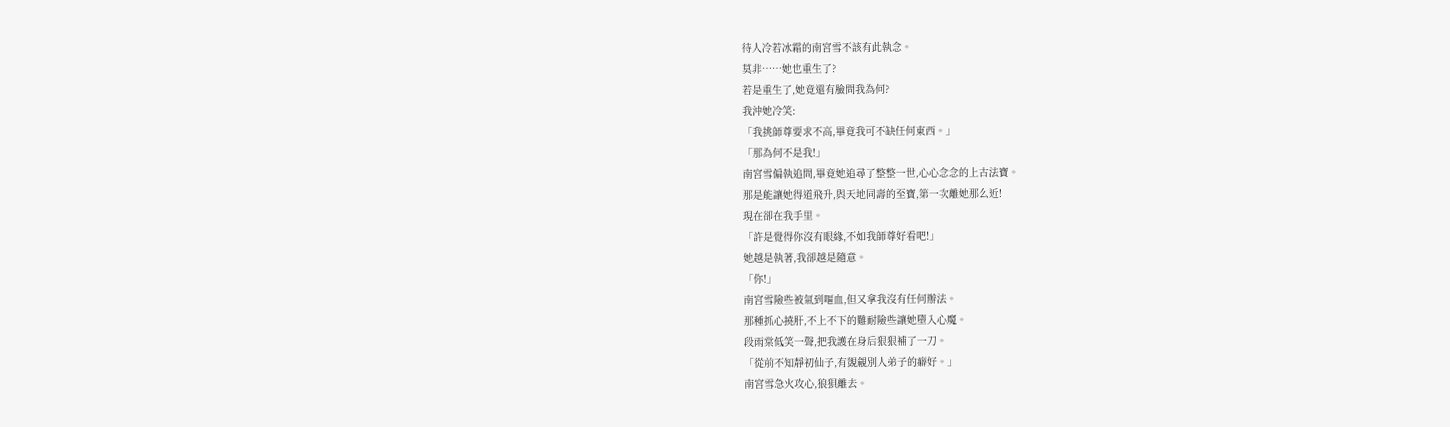待人冷若冰霜的南宮雪不該有此執念。
莫非……她也重生了?
若是重生了,她竟還有臉問我為何?
我沖她冷笑:
「我挑師尊要求不高,畢竟我可不缺任何東西。」
「那為何不是我!」
南宮雪偏執追問,畢竟她追尋了整整一世,心心念念的上古法寶。
那是能讓她得道飛升,與天地同壽的至寶,第一次離她那么近!
現在卻在我手里。
「許是覺得你沒有眼緣,不如我師尊好看吧!」
她越是執著,我卻越是隨意。
「你!」
南宮雪險些被氣到嘔血,但又拿我沒有任何辦法。
那種抓心撓肝,不上不下的難耐險些讓她墮入心魔。
段雨棠低笑一聲,把我護在身后狠狠補了一刀。
「從前不知靜初仙子,有覬覦別人弟子的癖好。」
南宮雪急火攻心,狼狽離去。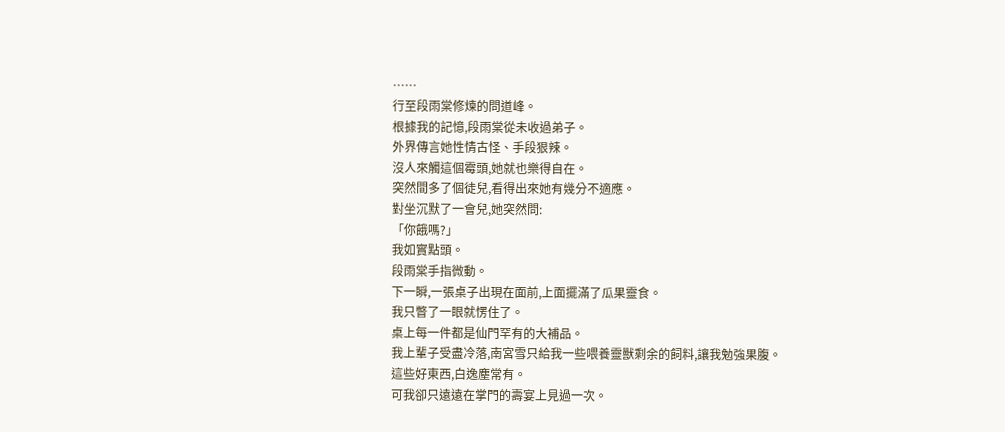……
行至段雨棠修煉的問道峰。
根據我的記憶,段雨棠從未收過弟子。
外界傳言她性情古怪、手段狠辣。
沒人來觸這個霉頭,她就也樂得自在。
突然間多了個徒兒,看得出來她有幾分不適應。
對坐沉默了一會兒,她突然問:
「你餓嗎?」
我如實點頭。
段雨棠手指微動。
下一瞬,一張桌子出現在面前,上面擺滿了瓜果靈食。
我只瞥了一眼就愣住了。
桌上每一件都是仙門罕有的大補品。
我上輩子受盡冷落,南宮雪只給我一些喂養靈獸剩余的飼料,讓我勉強果腹。
這些好東西,白逸塵常有。
可我卻只遠遠在掌門的壽宴上見過一次。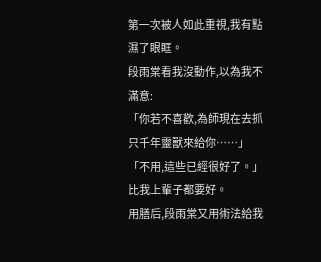第一次被人如此重視,我有點濕了眼眶。
段雨棠看我沒動作,以為我不滿意:
「你若不喜歡,為師現在去抓只千年靈獸來給你……」
「不用,這些已經很好了。」
比我上輩子都要好。
用膳后,段雨棠又用術法給我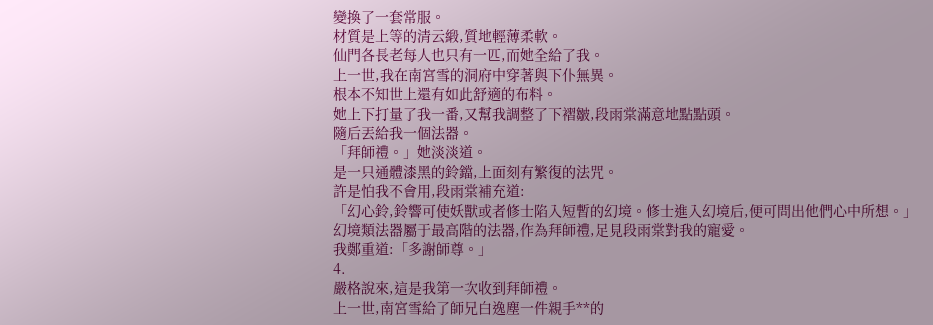變換了一套常服。
材質是上等的清云緞,質地輕薄柔軟。
仙門各長老每人也只有一匹,而她全給了我。
上一世,我在南宮雪的洞府中穿著與下仆無異。
根本不知世上還有如此舒適的布料。
她上下打量了我一番,又幫我調整了下褶皺,段雨棠滿意地點點頭。
隨后丟給我一個法器。
「拜師禮。」她淡淡道。
是一只通體漆黑的鈴鐺,上面刻有繁復的法咒。
許是怕我不會用,段雨棠補充道:
「幻心鈴,鈴響可使妖獸或者修士陷入短暫的幻境。修士進入幻境后,便可問出他們心中所想。」
幻境類法器屬于最高階的法器,作為拜師禮,足見段雨棠對我的寵愛。
我鄭重道:「多謝師尊。」
4.
嚴格說來,這是我第一次收到拜師禮。
上一世,南宮雪給了師兄白逸塵一件親手**的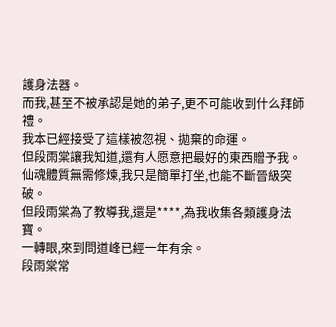護身法器。
而我,甚至不被承認是她的弟子,更不可能收到什么拜師禮。
我本已經接受了這樣被忽視、拋棄的命運。
但段雨棠讓我知道,還有人愿意把最好的東西贈予我。
仙魂體質無需修煉,我只是簡單打坐,也能不斷晉級突破。
但段雨棠為了教導我,還是****,為我收集各類護身法寶。
一轉眼,來到問道峰已經一年有余。
段雨棠常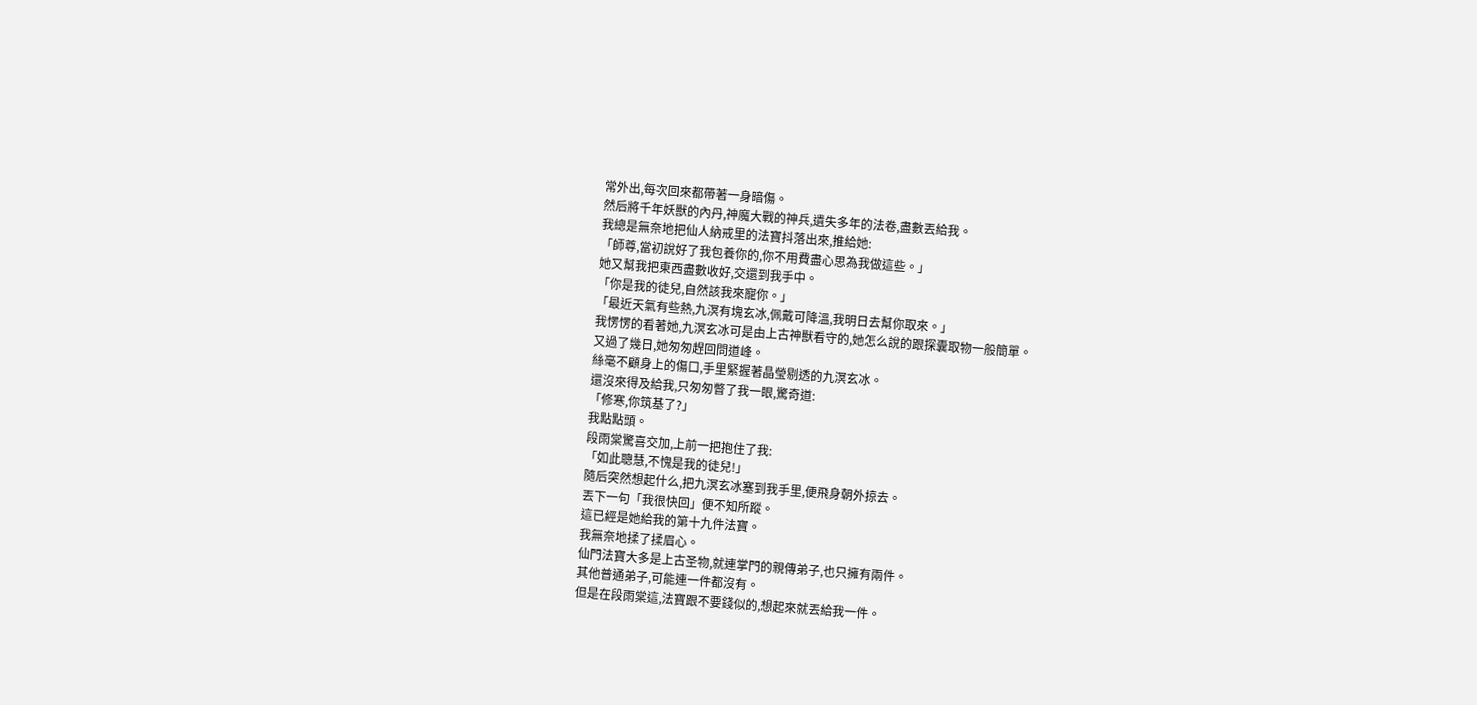常外出,每次回來都帶著一身暗傷。
然后將千年妖獸的內丹,神魔大戰的神兵,遺失多年的法卷,盡數丟給我。
我總是無奈地把仙人納戒里的法寶抖落出來,推給她:
「師尊,當初說好了我包養你的,你不用費盡心思為我做這些。」
她又幫我把東西盡數收好,交還到我手中。
「你是我的徒兒,自然該我來寵你。」
「最近天氣有些熱,九溟有塊玄冰,佩戴可降溫,我明日去幫你取來。」
我愣愣的看著她,九溟玄冰可是由上古神獸看守的,她怎么說的跟探囊取物一般簡單。
又過了幾日,她匆匆趕回問道峰。
絲毫不顧身上的傷口,手里緊握著晶瑩剔透的九溟玄冰。
還沒來得及給我,只匆匆瞥了我一眼,驚奇道:
「修寒,你筑基了?」
我點點頭。
段雨棠驚喜交加,上前一把抱住了我:
「如此聰慧,不愧是我的徒兒!」
隨后突然想起什么,把九溟玄冰塞到我手里,便飛身朝外掠去。
丟下一句「我很快回」便不知所蹤。
這已經是她給我的第十九件法寶。
我無奈地揉了揉眉心。
仙門法寶大多是上古圣物,就連掌門的親傳弟子,也只擁有兩件。
其他普通弟子,可能連一件都沒有。
但是在段雨棠這,法寶跟不要錢似的,想起來就丟給我一件。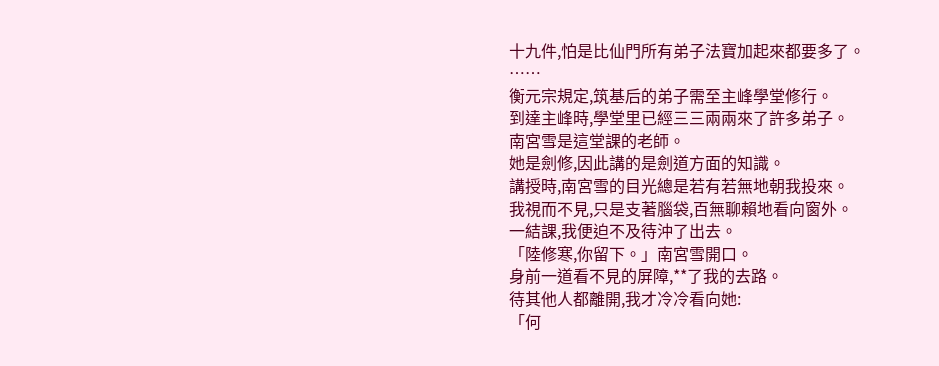十九件,怕是比仙門所有弟子法寶加起來都要多了。
……
衡元宗規定,筑基后的弟子需至主峰學堂修行。
到達主峰時,學堂里已經三三兩兩來了許多弟子。
南宮雪是這堂課的老師。
她是劍修,因此講的是劍道方面的知識。
講授時,南宮雪的目光總是若有若無地朝我投來。
我視而不見,只是支著腦袋,百無聊賴地看向窗外。
一結課,我便迫不及待沖了出去。
「陸修寒,你留下。」南宮雪開口。
身前一道看不見的屏障,**了我的去路。
待其他人都離開,我才冷冷看向她:
「何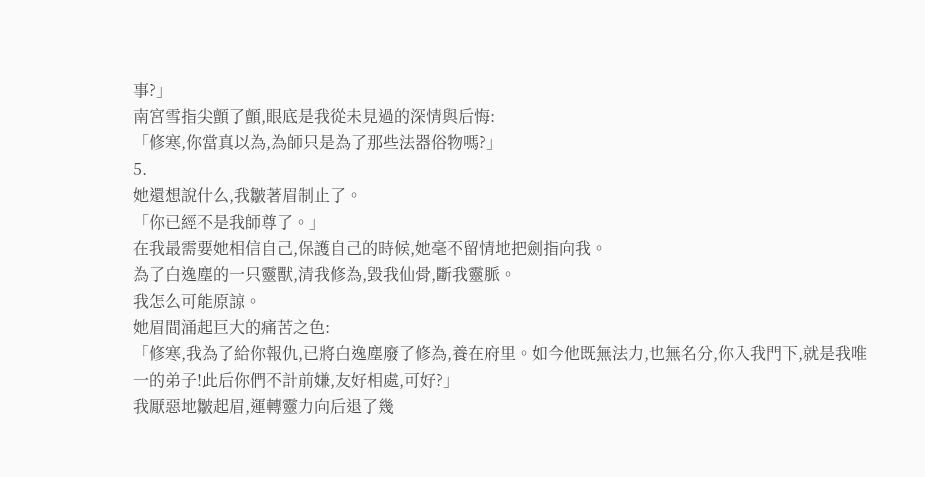事?」
南宮雪指尖顫了顫,眼底是我從未見過的深情與后悔:
「修寒,你當真以為,為師只是為了那些法器俗物嗎?」
5.
她還想說什么,我皺著眉制止了。
「你已經不是我師尊了。」
在我最需要她相信自己,保護自己的時候,她毫不留情地把劍指向我。
為了白逸塵的一只靈獸,清我修為,毀我仙骨,斷我靈脈。
我怎么可能原諒。
她眉間涌起巨大的痛苦之色:
「修寒,我為了給你報仇,已將白逸塵廢了修為,養在府里。如今他既無法力,也無名分,你入我門下,就是我唯一的弟子!此后你們不計前嫌,友好相處,可好?」
我厭惡地皺起眉,運轉靈力向后退了幾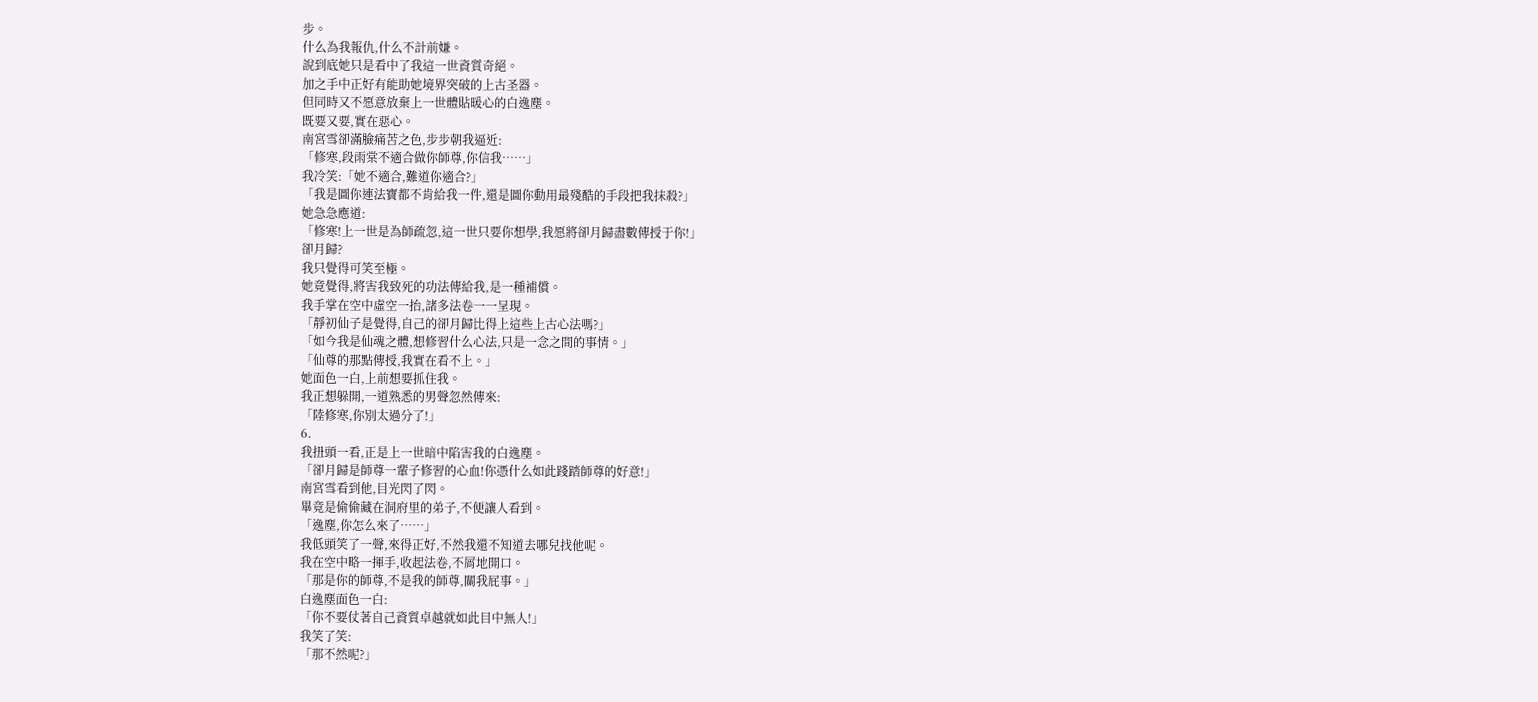步。
什么為我報仇,什么不計前嫌。
說到底她只是看中了我這一世資質奇絕。
加之手中正好有能助她境界突破的上古圣器。
但同時又不愿意放棄上一世體貼暖心的白逸塵。
既要又要,實在惡心。
南宮雪卻滿臉痛苦之色,步步朝我逼近:
「修寒,段雨棠不適合做你師尊,你信我……」
我冷笑:「她不適合,難道你適合?」
「我是圖你連法寶都不肯給我一件,還是圖你動用最殘酷的手段把我抹殺?」
她急急應道:
「修寒!上一世是為師疏忽,這一世只要你想學,我愿將卻月歸盡數傳授于你!」
卻月歸?
我只覺得可笑至極。
她竟覺得,將害我致死的功法傳給我,是一種補償。
我手掌在空中虛空一抬,諸多法卷一一呈現。
「靜初仙子是覺得,自己的卻月歸比得上這些上古心法嗎?」
「如今我是仙魂之體,想修習什么心法,只是一念之間的事情。」
「仙尊的那點傳授,我實在看不上。」
她面色一白,上前想要抓住我。
我正想躲開,一道熟悉的男聲忽然傳來:
「陸修寒,你別太過分了!」
6.
我扭頭一看,正是上一世暗中陷害我的白逸塵。
「卻月歸是師尊一輩子修習的心血!你憑什么如此踐踏師尊的好意!」
南宮雪看到他,目光閃了閃。
畢竟是偷偷藏在洞府里的弟子,不便讓人看到。
「逸塵,你怎么來了……」
我低頭笑了一聲,來得正好,不然我還不知道去哪兒找他呢。
我在空中略一揮手,收起法卷,不屑地開口。
「那是你的師尊,不是我的師尊,關我屁事。」
白逸塵面色一白:
「你不要仗著自己資質卓越就如此目中無人!」
我笑了笑:
「那不然呢?」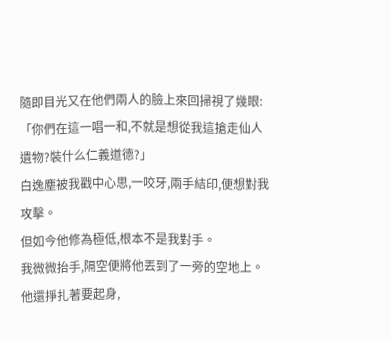隨即目光又在他們兩人的臉上來回掃視了幾眼:
「你們在這一唱一和,不就是想從我這搶走仙人遺物?裝什么仁義道德?」
白逸塵被我戳中心思,一咬牙,兩手結印,便想對我攻擊。
但如今他修為極低,根本不是我對手。
我微微抬手,隔空便將他丟到了一旁的空地上。
他還掙扎著要起身,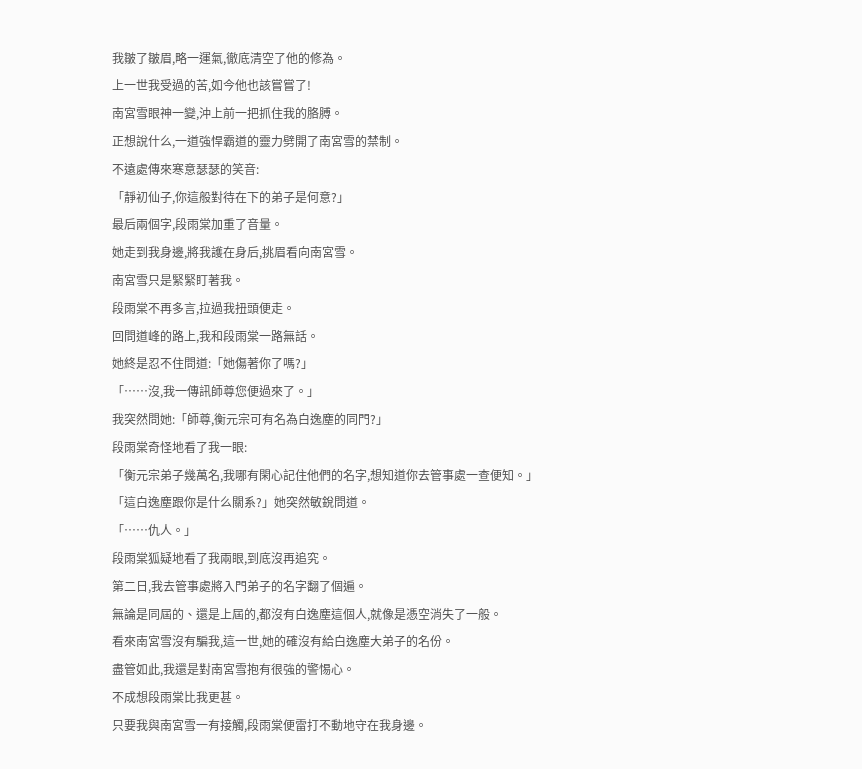我皺了皺眉,略一運氣,徹底清空了他的修為。
上一世我受過的苦,如今他也該嘗嘗了!
南宮雪眼神一變,沖上前一把抓住我的胳膊。
正想說什么,一道強悍霸道的靈力劈開了南宮雪的禁制。
不遠處傳來寒意瑟瑟的笑音:
「靜初仙子,你這般對待在下的弟子是何意?」
最后兩個字,段雨棠加重了音量。
她走到我身邊,將我護在身后,挑眉看向南宮雪。
南宮雪只是緊緊盯著我。
段雨棠不再多言,拉過我扭頭便走。
回問道峰的路上,我和段雨棠一路無話。
她終是忍不住問道:「她傷著你了嗎?」
「……沒,我一傳訊師尊您便過來了。」
我突然問她:「師尊,衡元宗可有名為白逸塵的同門?」
段雨棠奇怪地看了我一眼:
「衡元宗弟子幾萬名,我哪有閑心記住他們的名字,想知道你去管事處一查便知。」
「這白逸塵跟你是什么關系?」她突然敏銳問道。
「……仇人。」
段雨棠狐疑地看了我兩眼,到底沒再追究。
第二日,我去管事處將入門弟子的名字翻了個遍。
無論是同屆的、還是上屆的,都沒有白逸塵這個人,就像是憑空消失了一般。
看來南宮雪沒有騙我,這一世,她的確沒有給白逸塵大弟子的名份。
盡管如此,我還是對南宮雪抱有很強的警惕心。
不成想段雨棠比我更甚。
只要我與南宮雪一有接觸,段雨棠便雷打不動地守在我身邊。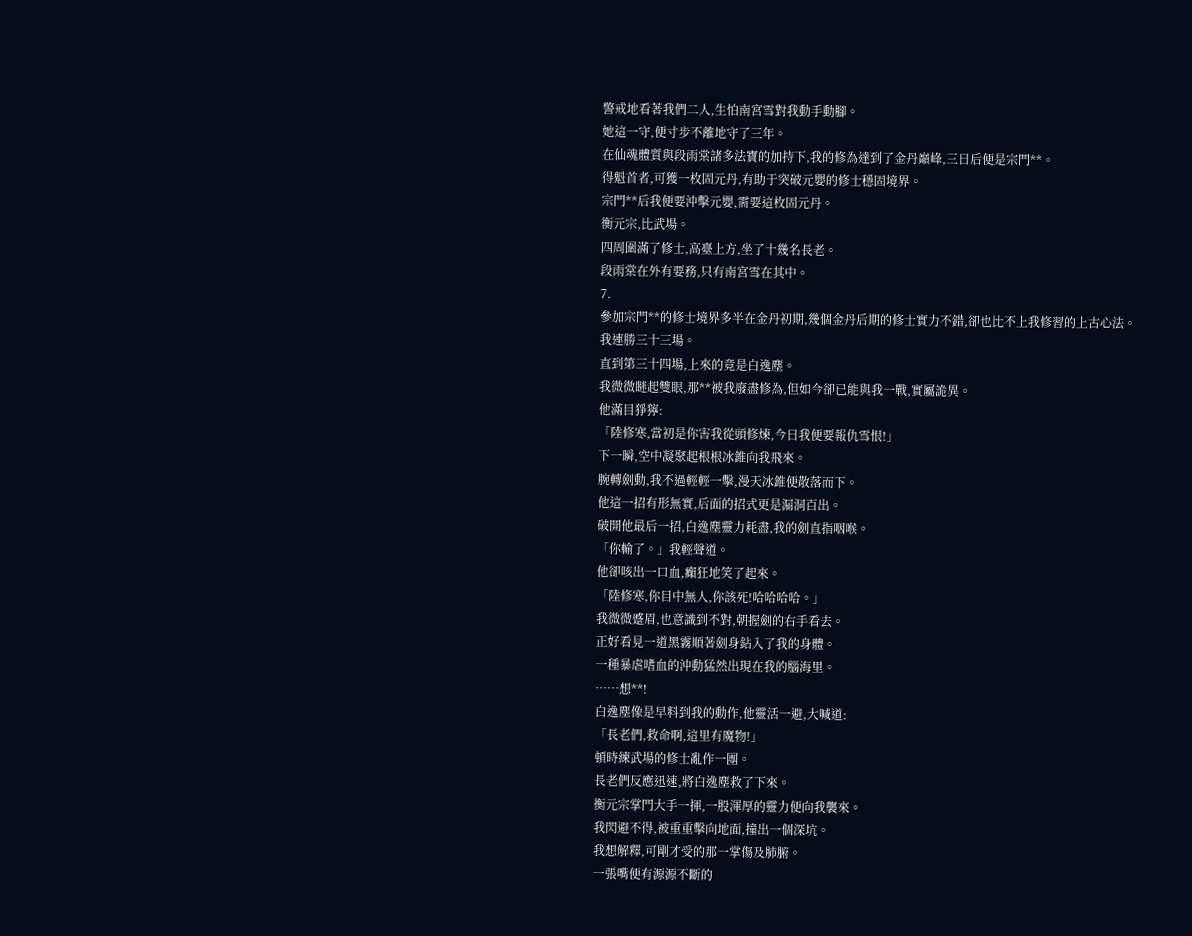警戒地看著我們二人,生怕南宮雪對我動手動腳。
她這一守,便寸步不離地守了三年。
在仙魂體質與段雨棠諸多法寶的加持下,我的修為達到了金丹巔峰,三日后便是宗門**。
得魁首者,可獲一枚固元丹,有助于突破元嬰的修士穩固境界。
宗門**后我便要沖擊元嬰,需要這枚固元丹。
衡元宗,比武場。
四周圍滿了修士,高臺上方,坐了十幾名長老。
段雨棠在外有要務,只有南宮雪在其中。
7.
參加宗門**的修士境界多半在金丹初期,幾個金丹后期的修士實力不錯,卻也比不上我修習的上古心法。
我連勝三十三場。
直到第三十四場,上來的竟是白逸塵。
我微微瞇起雙眼,那**被我廢盡修為,但如今卻已能與我一戰,實屬詭異。
他滿目猙獰:
「陸修寒,當初是你害我從頭修煉,今日我便要報仇雪恨!」
下一瞬,空中凝聚起根根冰錐向我飛來。
腕轉劍動,我不過輕輕一擊,漫天冰錐便散落而下。
他這一招有形無實,后面的招式更是漏洞百出。
破開他最后一招,白逸塵靈力耗盡,我的劍直指咽喉。
「你輸了。」我輕聲道。
他卻咳出一口血,癲狂地笑了起來。
「陸修寒,你目中無人,你該死!哈哈哈哈。」
我微微蹙眉,也意識到不對,朝握劍的右手看去。
正好看見一道黑霧順著劍身鉆入了我的身體。
一種暴虐嗜血的沖動猛然出現在我的腦海里。
……想**!
白逸塵像是早料到我的動作,他靈活一避,大喊道:
「長老們,救命啊,這里有魔物!」
頓時練武場的修士亂作一團。
長老們反應迅速,將白逸塵救了下來。
衡元宗掌門大手一揮,一股渾厚的靈力便向我襲來。
我閃避不得,被重重擊向地面,撞出一個深坑。
我想解釋,可剛才受的那一掌傷及肺腑。
一張嘴便有源源不斷的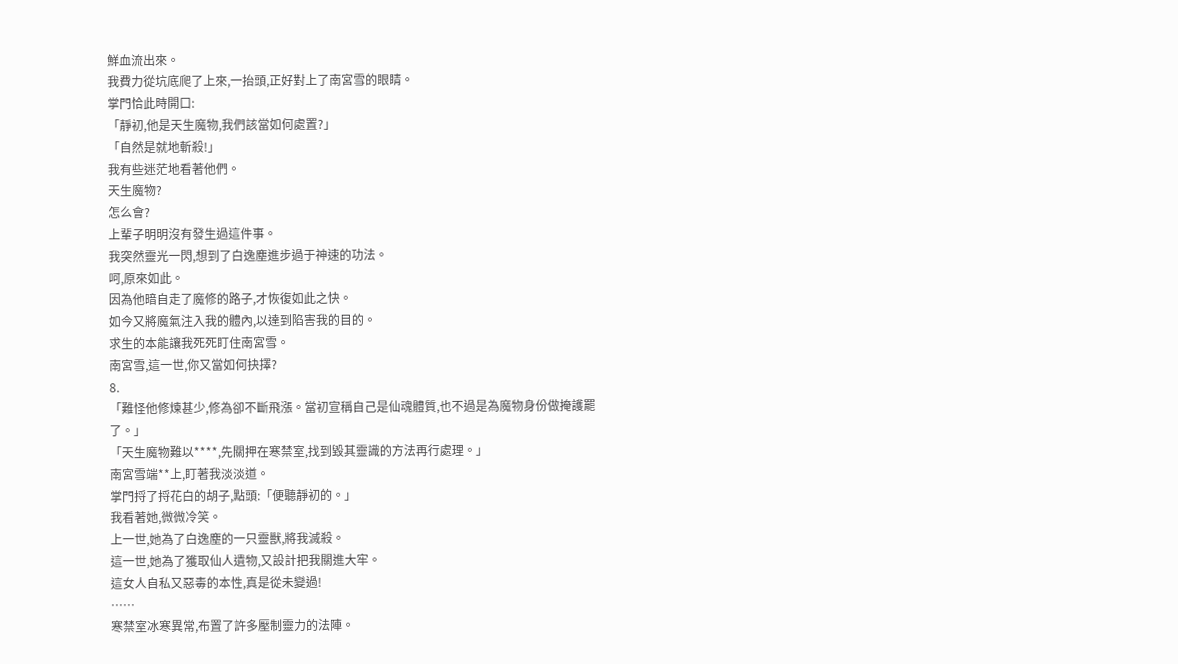鮮血流出來。
我費力從坑底爬了上來,一抬頭,正好對上了南宮雪的眼睛。
掌門恰此時開口:
「靜初,他是天生魔物,我們該當如何處置?」
「自然是就地斬殺!」
我有些迷茫地看著他們。
天生魔物?
怎么會?
上輩子明明沒有發生過這件事。
我突然靈光一閃,想到了白逸塵進步過于神速的功法。
呵,原來如此。
因為他暗自走了魔修的路子,才恢復如此之快。
如今又將魔氣注入我的體內,以達到陷害我的目的。
求生的本能讓我死死盯住南宮雪。
南宮雪,這一世,你又當如何抉擇?
8.
「難怪他修煉甚少,修為卻不斷飛漲。當初宣稱自己是仙魂體質,也不過是為魔物身份做掩護罷了。」
「天生魔物難以****,先關押在寒禁室,找到毀其靈識的方法再行處理。」
南宮雪端**上,盯著我淡淡道。
掌門捋了捋花白的胡子,點頭:「便聽靜初的。」
我看著她,微微冷笑。
上一世,她為了白逸塵的一只靈獸,將我滅殺。
這一世,她為了獲取仙人遺物,又設計把我關進大牢。
這女人自私又惡毒的本性,真是從未變過!
……
寒禁室冰寒異常,布置了許多壓制靈力的法陣。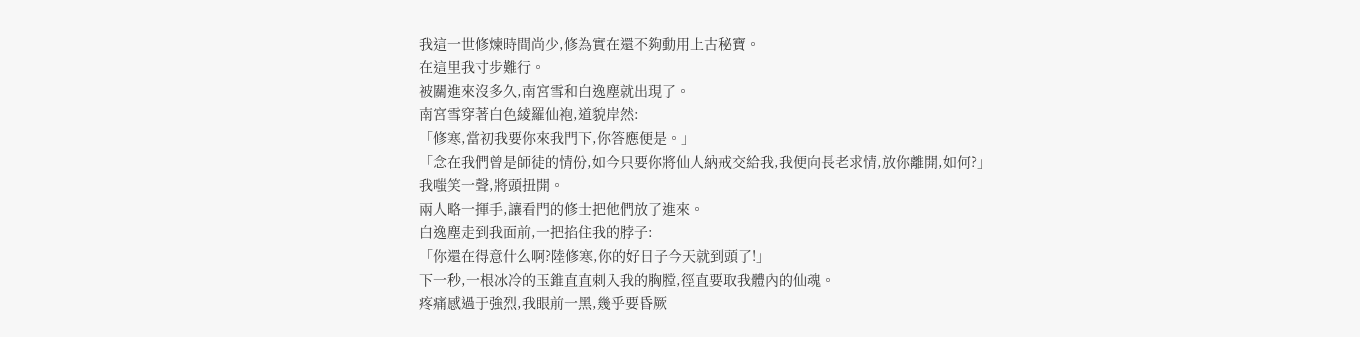我這一世修煉時間尚少,修為實在還不夠動用上古秘寶。
在這里我寸步難行。
被關進來沒多久,南宮雪和白逸塵就出現了。
南宮雪穿著白色綾羅仙袍,道貌岸然:
「修寒,當初我要你來我門下,你答應便是。」
「念在我們曾是師徒的情份,如今只要你將仙人納戒交給我,我便向長老求情,放你離開,如何?」
我嗤笑一聲,將頭扭開。
兩人略一揮手,讓看門的修士把他們放了進來。
白逸塵走到我面前,一把掐住我的脖子:
「你還在得意什么啊?陸修寒,你的好日子今天就到頭了!」
下一秒,一根冰冷的玉錐直直刺入我的胸膛,徑直要取我體內的仙魂。
疼痛感過于強烈,我眼前一黑,幾乎要昏厥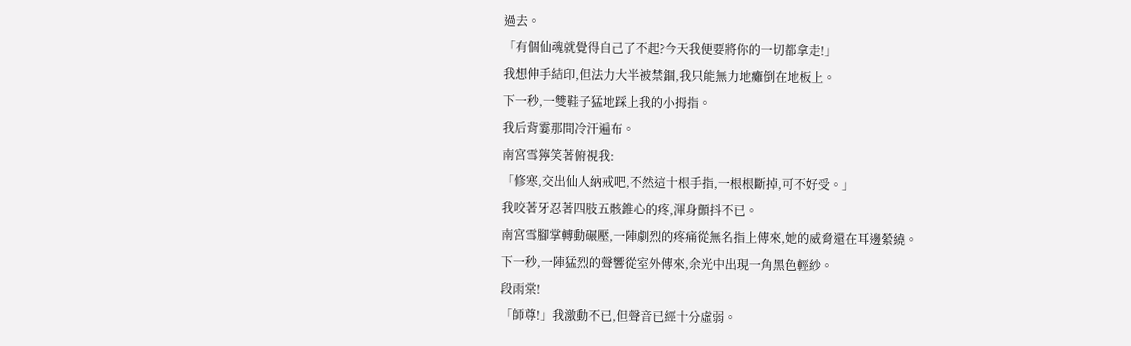過去。
「有個仙魂就覺得自己了不起?今天我便要將你的一切都拿走!」
我想伸手結印,但法力大半被禁錮,我只能無力地癱倒在地板上。
下一秒,一雙鞋子猛地踩上我的小拇指。
我后背霎那間冷汗遍布。
南宮雪獰笑著俯視我:
「修寒,交出仙人納戒吧,不然這十根手指,一根根斷掉,可不好受。」
我咬著牙忍著四肢五骸錐心的疼,渾身顫抖不已。
南宮雪腳掌轉動碾壓,一陣劇烈的疼痛從無名指上傳來,她的威脅還在耳邊縈繞。
下一秒,一陣猛烈的聲響從室外傳來,余光中出現一角黑色輕紗。
段雨棠!
「師尊!」我激動不已,但聲音已經十分虛弱。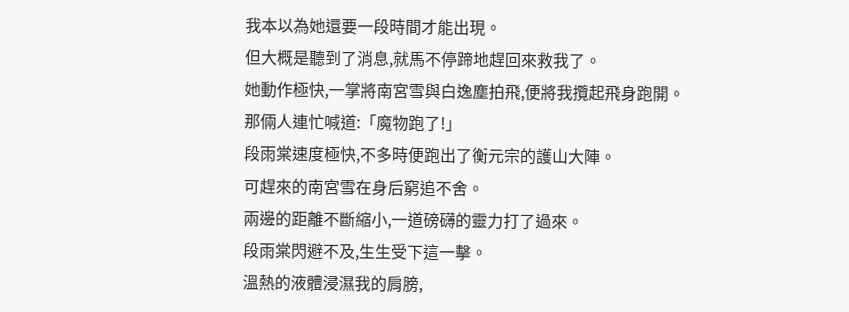我本以為她還要一段時間才能出現。
但大概是聽到了消息,就馬不停蹄地趕回來救我了。
她動作極快,一掌將南宮雪與白逸塵拍飛,便將我攬起飛身跑開。
那倆人連忙喊道:「魔物跑了!」
段雨棠速度極快,不多時便跑出了衡元宗的護山大陣。
可趕來的南宮雪在身后窮追不舍。
兩邊的距離不斷縮小,一道磅礴的靈力打了過來。
段雨棠閃避不及,生生受下這一擊。
溫熱的液體浸濕我的肩膀,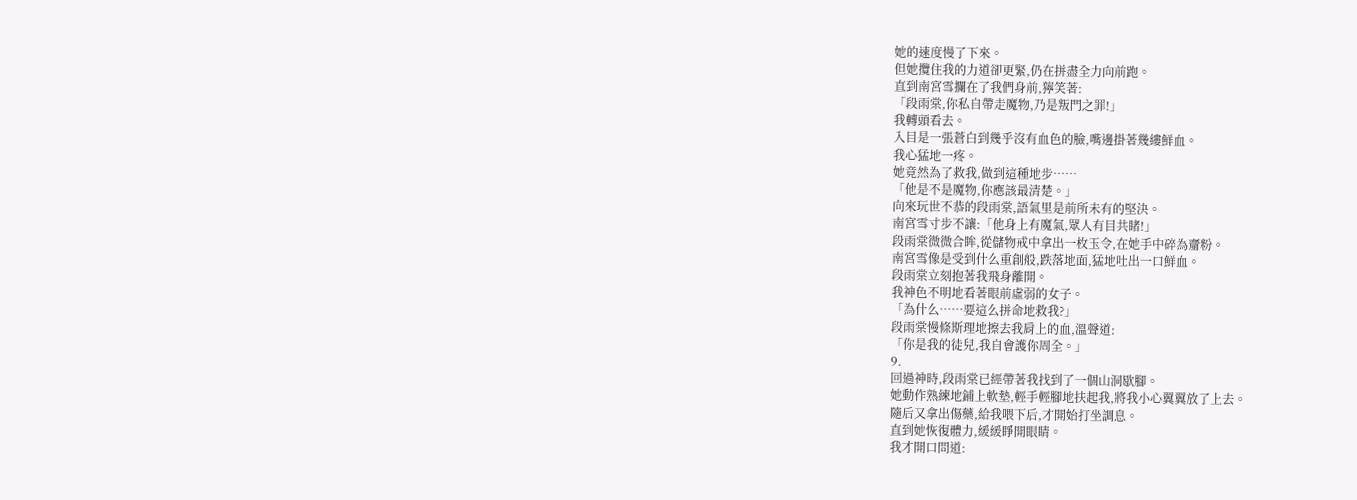她的速度慢了下來。
但她攬住我的力道卻更緊,仍在拼盡全力向前跑。
直到南宮雪攔在了我們身前,獰笑著:
「段雨棠,你私自帶走魔物,乃是叛門之罪!」
我轉頭看去。
入目是一張蒼白到幾乎沒有血色的臉,嘴邊掛著幾縷鮮血。
我心猛地一疼。
她竟然為了救我,做到這種地步……
「他是不是魔物,你應該最清楚。」
向來玩世不恭的段雨棠,語氣里是前所未有的堅決。
南宮雪寸步不讓:「他身上有魔氣,眾人有目共睹!」
段雨棠微微合眸,從儲物戒中拿出一枚玉令,在她手中碎為齏粉。
南宮雪像是受到什么重創般,跌落地面,猛地吐出一口鮮血。
段雨棠立刻抱著我飛身離開。
我神色不明地看著眼前虛弱的女子。
「為什么……要這么拼命地救我?」
段雨棠慢條斯理地擦去我肩上的血,溫聲道:
「你是我的徒兒,我自會護你周全。」
9.
回過神時,段雨棠已經帶著我找到了一個山洞歇腳。
她動作熟練地鋪上軟墊,輕手輕腳地扶起我,將我小心翼翼放了上去。
隨后又拿出傷藥,給我喂下后,才開始打坐調息。
直到她恢復體力,緩緩睜開眼睛。
我才開口問道: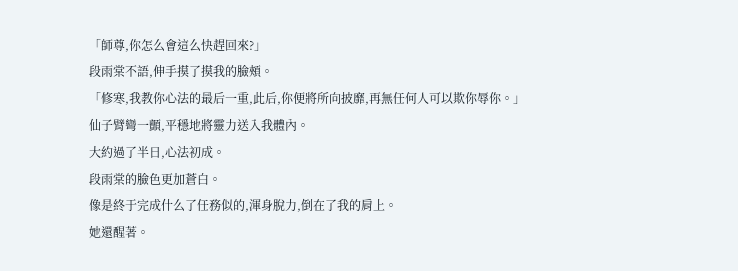「師尊,你怎么會這么快趕回來?」
段雨棠不語,伸手摸了摸我的臉頰。
「修寒,我教你心法的最后一重,此后,你便將所向披靡,再無任何人可以欺你辱你。」
仙子臂彎一顫,平穩地將靈力送入我體內。
大約過了半日,心法初成。
段雨棠的臉色更加蒼白。
像是終于完成什么了任務似的,渾身脫力,倒在了我的肩上。
她還醒著。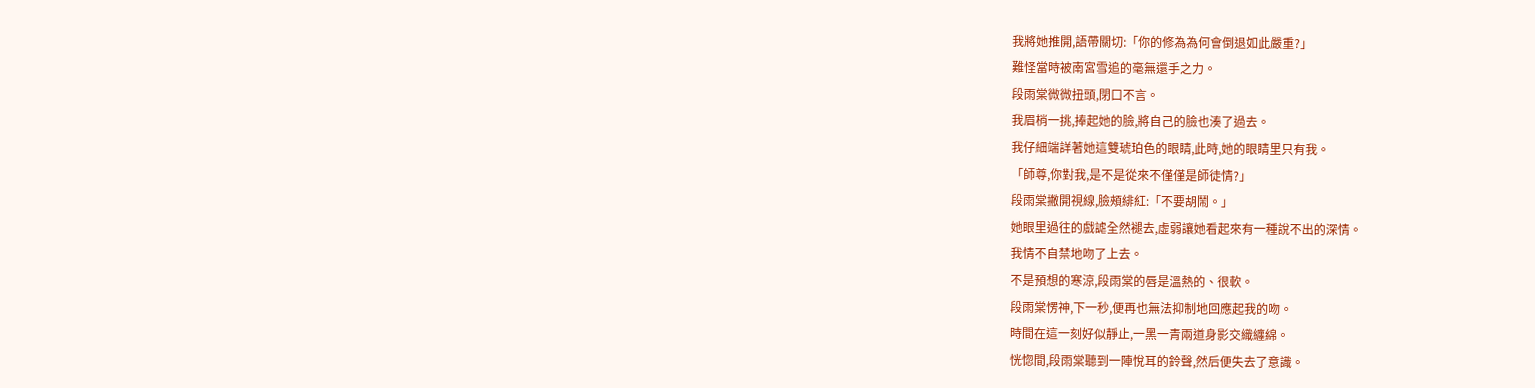我將她推開,語帶關切:「你的修為為何會倒退如此嚴重?」
難怪當時被南宮雪追的毫無還手之力。
段雨棠微微扭頭,閉口不言。
我眉梢一挑,捧起她的臉,將自己的臉也湊了過去。
我仔細端詳著她這雙琥珀色的眼睛,此時,她的眼睛里只有我。
「師尊,你對我,是不是從來不僅僅是師徒情?」
段雨棠撇開視線,臉頰緋紅:「不要胡鬧。」
她眼里過往的戲謔全然褪去,虛弱讓她看起來有一種說不出的深情。
我情不自禁地吻了上去。
不是預想的寒涼,段雨棠的唇是溫熱的、很軟。
段雨棠愣神,下一秒,便再也無法抑制地回應起我的吻。
時間在這一刻好似靜止,一黑一青兩道身影交織纏綿。
恍惚間,段雨棠聽到一陣悅耳的鈴聲,然后便失去了意識。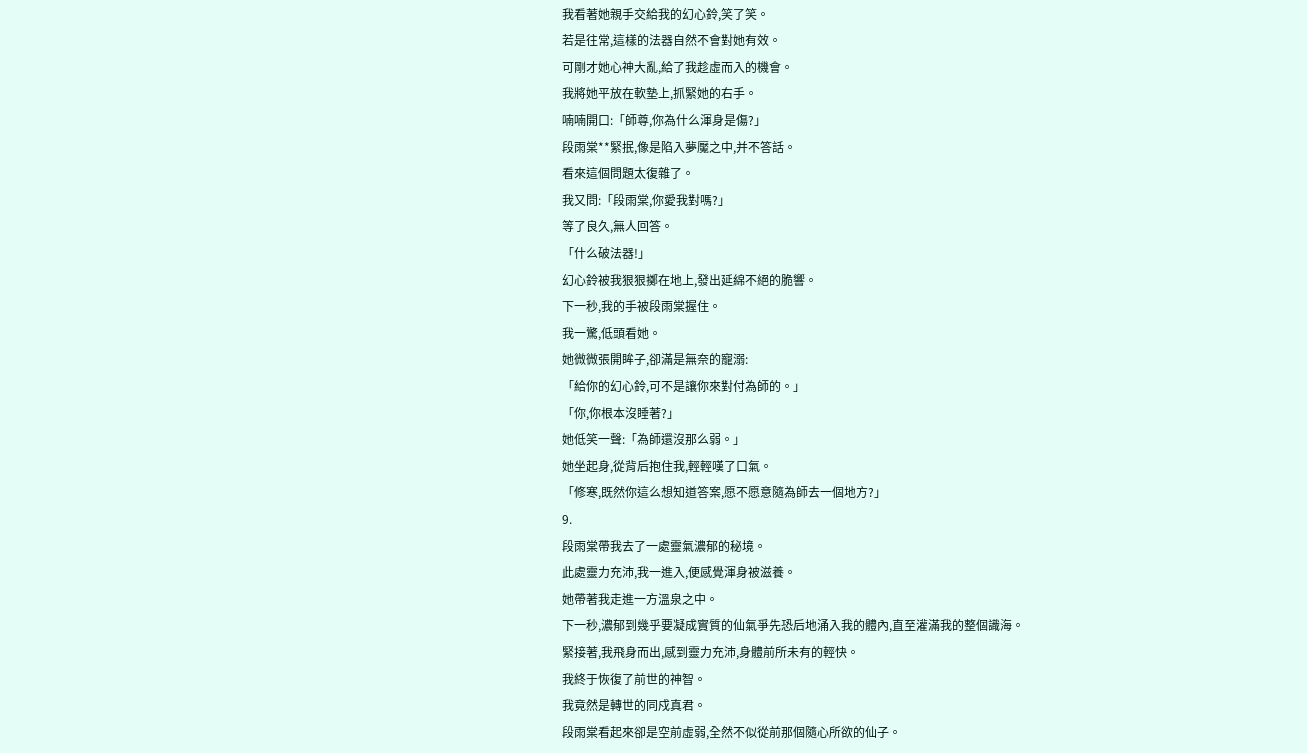我看著她親手交給我的幻心鈴,笑了笑。
若是往常,這樣的法器自然不會對她有效。
可剛才她心神大亂,給了我趁虛而入的機會。
我將她平放在軟墊上,抓緊她的右手。
喃喃開口:「師尊,你為什么渾身是傷?」
段雨棠**緊抿,像是陷入夢魘之中,并不答話。
看來這個問題太復雜了。
我又問:「段雨棠,你愛我對嗎?」
等了良久,無人回答。
「什么破法器!」
幻心鈴被我狠狠擲在地上,發出延綿不絕的脆響。
下一秒,我的手被段雨棠握住。
我一驚,低頭看她。
她微微張開眸子,卻滿是無奈的寵溺:
「給你的幻心鈴,可不是讓你來對付為師的。」
「你,你根本沒睡著?」
她低笑一聲:「為師還沒那么弱。」
她坐起身,從背后抱住我,輕輕嘆了口氣。
「修寒,既然你這么想知道答案,愿不愿意隨為師去一個地方?」
9.
段雨棠帶我去了一處靈氣濃郁的秘境。
此處靈力充沛,我一進入,便感覺渾身被滋養。
她帶著我走進一方溫泉之中。
下一秒,濃郁到幾乎要凝成實質的仙氣爭先恐后地涌入我的體內,直至灌滿我的整個識海。
緊接著,我飛身而出,感到靈力充沛,身體前所未有的輕快。
我終于恢復了前世的神智。
我竟然是轉世的同戍真君。
段雨棠看起來卻是空前虛弱,全然不似從前那個隨心所欲的仙子。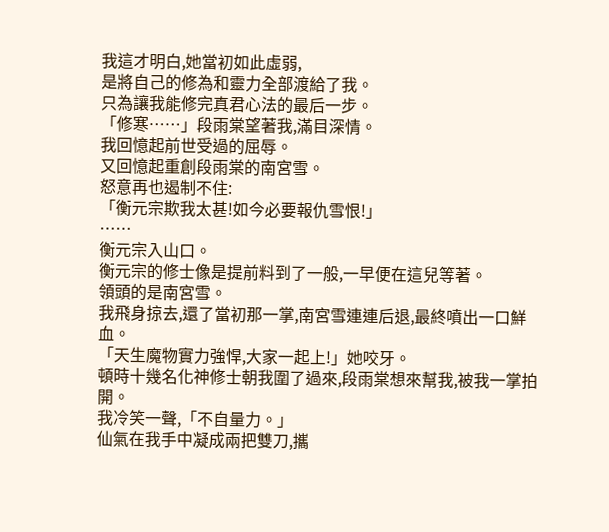我這才明白,她當初如此虛弱,
是將自己的修為和靈力全部渡給了我。
只為讓我能修完真君心法的最后一步。
「修寒……」段雨棠望著我,滿目深情。
我回憶起前世受過的屈辱。
又回憶起重創段雨棠的南宮雪。
怒意再也遏制不住:
「衡元宗欺我太甚!如今必要報仇雪恨!」
……
衡元宗入山口。
衡元宗的修士像是提前料到了一般,一早便在這兒等著。
領頭的是南宮雪。
我飛身掠去,還了當初那一掌,南宮雪連連后退,最終噴出一口鮮血。
「天生魔物實力強悍,大家一起上!」她咬牙。
頓時十幾名化神修士朝我圍了過來,段雨棠想來幫我,被我一掌拍開。
我冷笑一聲,「不自量力。」
仙氣在我手中凝成兩把雙刀,攜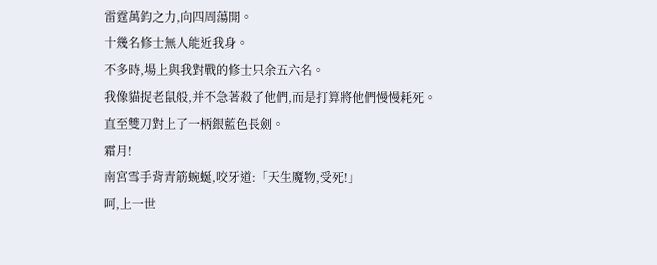雷霆萬鈞之力,向四周蕩開。
十幾名修士無人能近我身。
不多時,場上與我對戰的修士只余五六名。
我像貓捉老鼠般,并不急著殺了他們,而是打算將他們慢慢耗死。
直至雙刀對上了一柄銀藍色長劍。
霜月!
南宮雪手背青筋蜿蜒,咬牙道:「天生魔物,受死!」
呵,上一世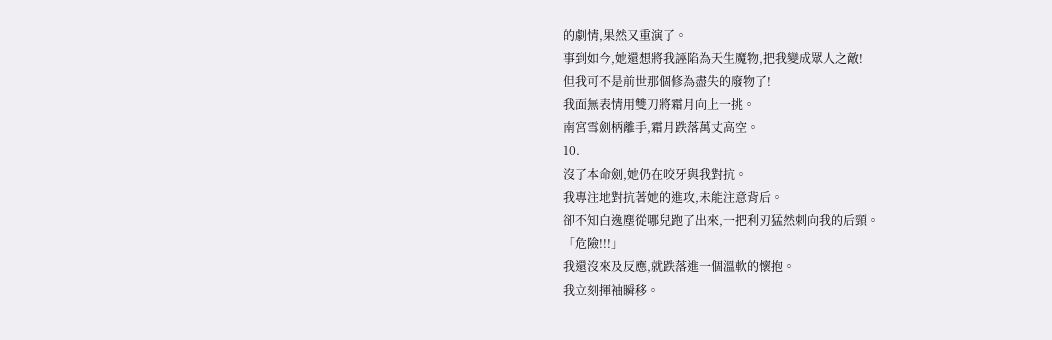的劇情,果然又重演了。
事到如今,她還想將我誣陷為天生魔物,把我變成眾人之敵!
但我可不是前世那個修為盡失的廢物了!
我面無表情用雙刀將霜月向上一挑。
南宮雪劍柄離手,霜月跌落萬丈高空。
10.
沒了本命劍,她仍在咬牙與我對抗。
我專注地對抗著她的進攻,未能注意背后。
卻不知白逸塵從哪兒跑了出來,一把利刃猛然刺向我的后頸。
「危險!!!」
我還沒來及反應,就跌落進一個溫軟的懷抱。
我立刻揮袖瞬移。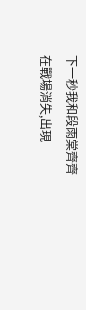下一秒我和段雨棠齊齊在戰場消失,出現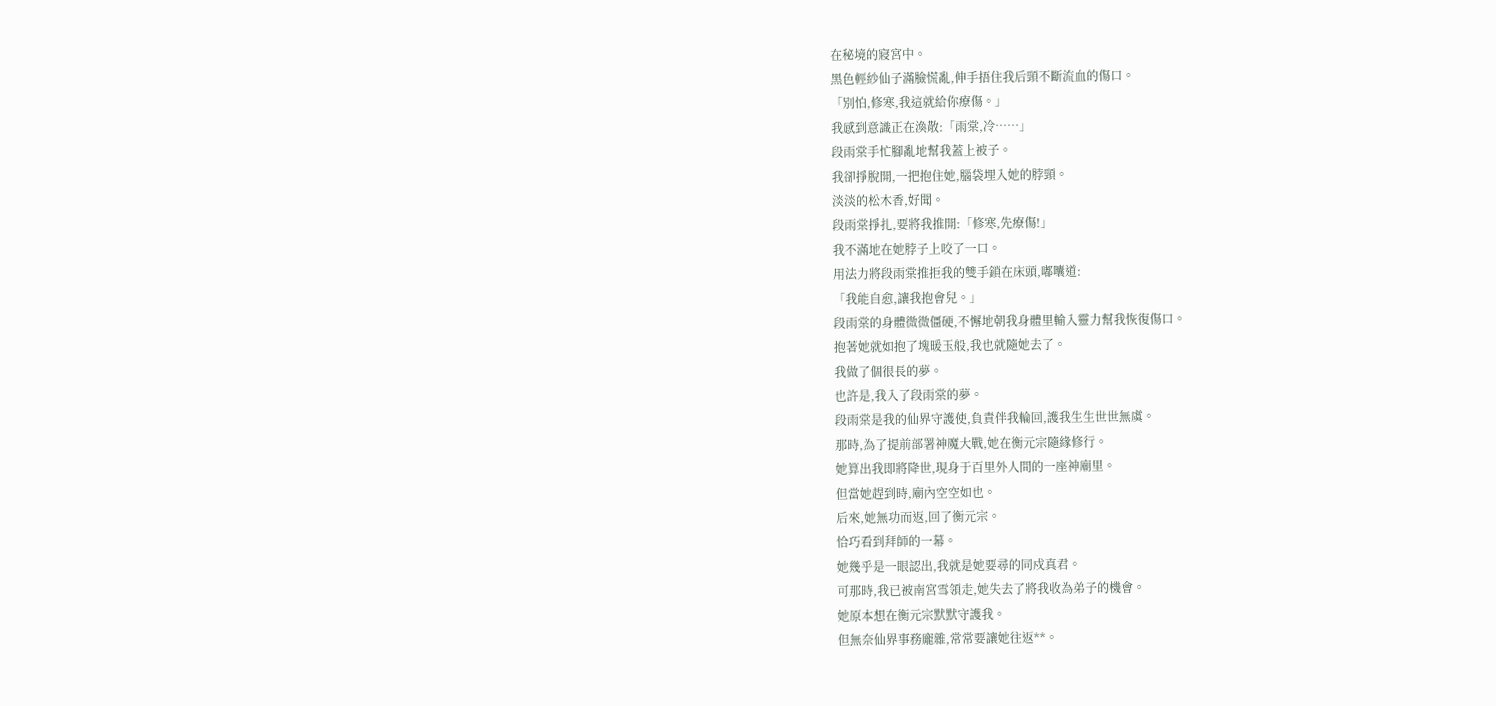在秘境的寢宮中。
黑色輕紗仙子滿臉慌亂,伸手捂住我后頸不斷流血的傷口。
「別怕,修寒,我這就給你療傷。」
我感到意識正在渙散:「雨棠,冷……」
段雨棠手忙腳亂地幫我蓋上被子。
我卻掙脫開,一把抱住她,腦袋埋入她的脖頸。
淡淡的松木香,好聞。
段雨棠掙扎,要將我推開:「修寒,先療傷!」
我不滿地在她脖子上咬了一口。
用法力將段雨棠推拒我的雙手鎖在床頭,嘟囔道:
「我能自愈,讓我抱會兒。」
段雨棠的身體微微僵硬,不懈地朝我身體里輸入靈力幫我恢復傷口。
抱著她就如抱了塊暖玉般,我也就隨她去了。
我做了個很長的夢。
也許是,我入了段雨棠的夢。
段雨棠是我的仙界守護使,負責伴我輪回,護我生生世世無虞。
那時,為了提前部署神魔大戰,她在衡元宗隨緣修行。
她算出我即將降世,現身于百里外人間的一座神廟里。
但當她趕到時,廟內空空如也。
后來,她無功而返,回了衡元宗。
恰巧看到拜師的一幕。
她幾乎是一眼認出,我就是她要尋的同戍真君。
可那時,我已被南宮雪領走,她失去了將我收為弟子的機會。
她原本想在衡元宗默默守護我。
但無奈仙界事務龐雜,常常要讓她往返**。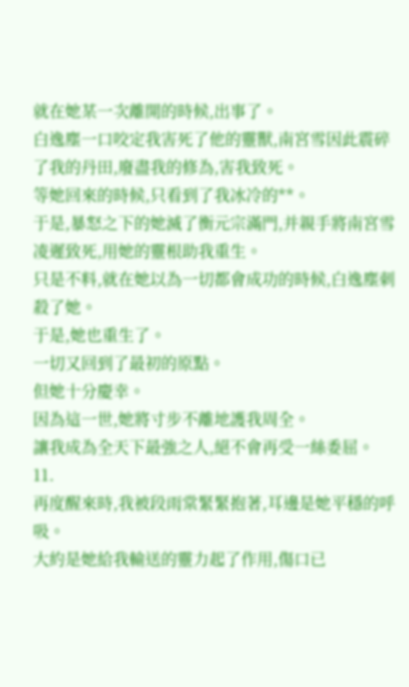就在她某一次離開的時候,出事了。
白逸塵一口咬定我害死了他的靈獸,南宮雪因此震碎了我的丹田,廢盡我的修為,害我致死。
等她回來的時候,只看到了我冰冷的**。
于是,暴怒之下的她滅了衡元宗滿門,并親手將南宮雪凌遲致死,用她的靈根助我重生。
只是不料,就在她以為一切都會成功的時候,白逸塵刺殺了她。
于是,她也重生了。
一切又回到了最初的原點。
但她十分慶幸。
因為這一世,她將寸步不離地護我周全。
讓我成為全天下最強之人,絕不會再受一絲委屈。
11.
再度醒來時,我被段雨棠緊緊抱著,耳邊是她平穩的呼吸。
大約是她給我輸送的靈力起了作用,傷口已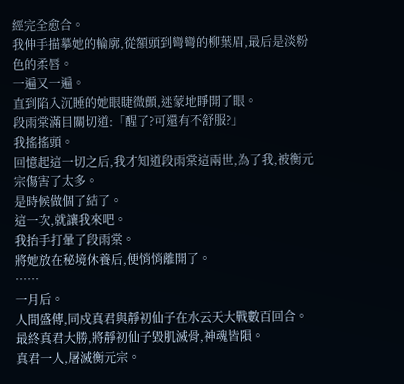經完全愈合。
我伸手描摹她的輪廓,從額頭到彎彎的柳葉眉,最后是淡粉色的柔唇。
一遍又一遍。
直到陷入沉睡的她眼睫微顫,迷蒙地睜開了眼。
段雨棠滿目關切道:「醒了?可還有不舒服?」
我搖搖頭。
回憶起這一切之后,我才知道段雨棠這兩世,為了我,被衡元宗傷害了太多。
是時候做個了結了。
這一次,就讓我來吧。
我抬手打暈了段雨棠。
將她放在秘境休養后,便悄悄離開了。
……
一月后。
人間盛傳,同戍真君與靜初仙子在水云天大戰數百回合。
最終真君大勝,將靜初仙子毀肌滅骨,神魂皆隕。
真君一人,屠滅衡元宗。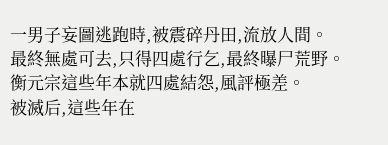一男子妄圖逃跑時,被震碎丹田,流放人間。
最終無處可去,只得四處行乞,最終曝尸荒野。
衡元宗這些年本就四處結怨,風評極差。
被滅后,這些年在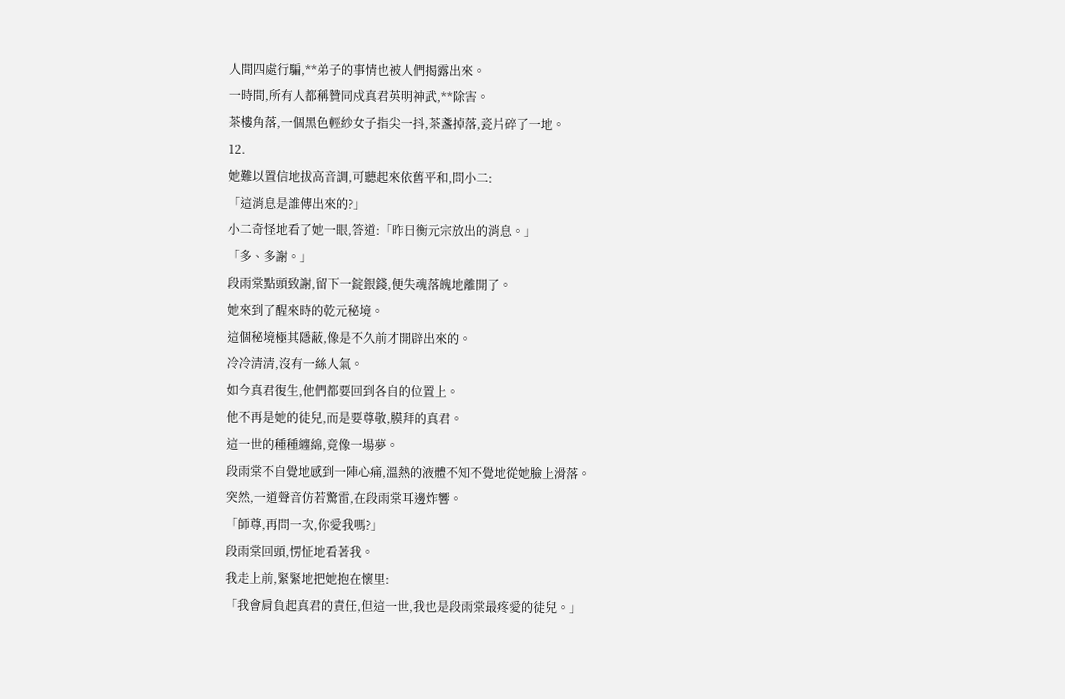人間四處行騙,**弟子的事情也被人們揭露出來。
一時間,所有人都稱贊同戍真君英明神武,**除害。
茶樓角落,一個黑色輕紗女子指尖一抖,茶盞掉落,瓷片碎了一地。
12.
她難以置信地拔高音調,可聽起來依舊平和,問小二:
「這消息是誰傳出來的?」
小二奇怪地看了她一眼,答道:「昨日衡元宗放出的消息。」
「多、多謝。」
段雨棠點頭致謝,留下一錠銀錢,便失魂落魄地離開了。
她來到了醒來時的乾元秘境。
這個秘境極其隱蔽,像是不久前才開辟出來的。
冷冷清清,沒有一絲人氣。
如今真君復生,他們都要回到各自的位置上。
他不再是她的徒兒,而是要尊敬,膜拜的真君。
這一世的種種纏綿,竟像一場夢。
段雨棠不自覺地感到一陣心痛,溫熱的液體不知不覺地從她臉上滑落。
突然,一道聲音仿若驚雷,在段雨棠耳邊炸響。
「師尊,再問一次,你愛我嗎?」
段雨棠回頭,愣怔地看著我。
我走上前,緊緊地把她抱在懷里:
「我會肩負起真君的責任,但這一世,我也是段雨棠最疼愛的徒兒。」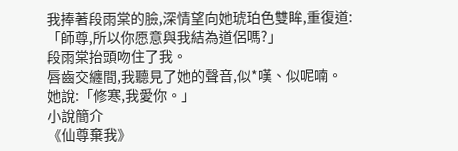我捧著段雨棠的臉,深情望向她琥珀色雙眸,重復道:
「師尊,所以你愿意與我結為道侶嗎?」
段雨棠抬頭吻住了我。
唇齒交纏間,我聽見了她的聲音,似*嘆、似呢喃。
她說:「修寒,我愛你。」
小說簡介
《仙尊棄我》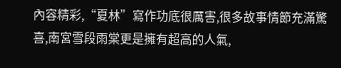內容精彩,“夏林”寫作功底很厲害,很多故事情節充滿驚喜,南宮雪段雨棠更是擁有超高的人氣,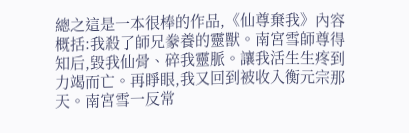總之這是一本很棒的作品,《仙尊棄我》內容概括:我殺了師兄豢養的靈獸。南宮雪師尊得知后,毀我仙骨、碎我靈脈。讓我活生生疼到力竭而亡。再睜眼,我又回到被收入衡元宗那天。南宮雪一反常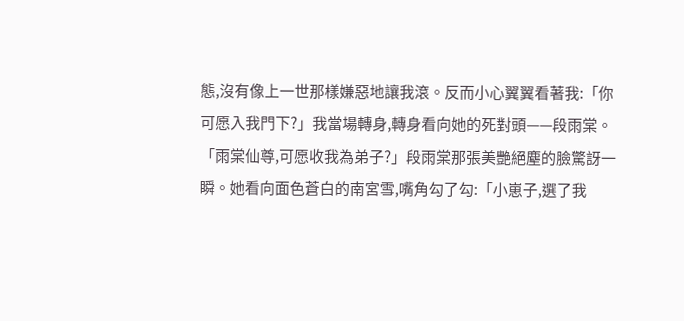態,沒有像上一世那樣嫌惡地讓我滾。反而小心翼翼看著我:「你可愿入我門下?」我當場轉身,轉身看向她的死對頭——段雨棠。「雨棠仙尊,可愿收我為弟子?」段雨棠那張美艷絕塵的臉驚訝一瞬。她看向面色蒼白的南宮雪,嘴角勾了勾:「小崽子,選了我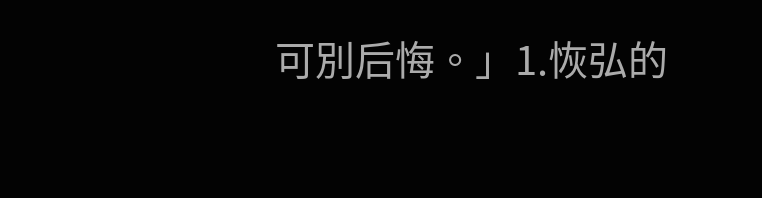可別后悔。」1.恢弘的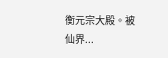衡元宗大殿。被仙界...